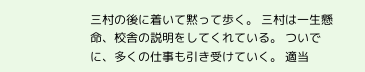三村の後に着いて黙って歩く。 三村は一生懸命、校舎の説明をしてくれている。 ついでに、多くの仕事も引き受けていく。 適当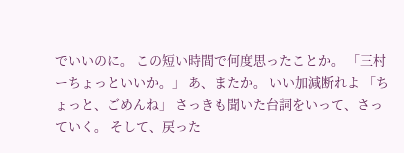でいいのに。 この短い時間で何度思ったことか。 「三村ーちょっといいか。」 あ、またか。 いい加減断れよ 「ちょっと、ごめんね」 さっきも聞いた台詞をいって、さっていく。 そして、戻った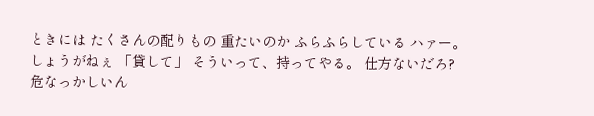ときには たくさんの配りもの 重たいのか ふらふらしている ハァー。 しょうがねぇ 「貸して」 そういって、持ってやる。 仕方ないだろ?危なっかしいん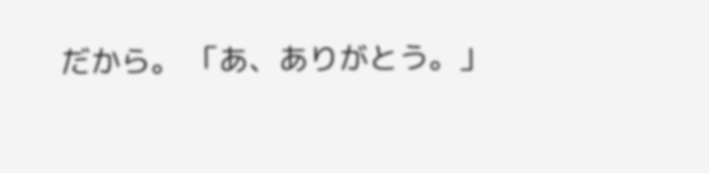だから。 「あ、ありがとう。」